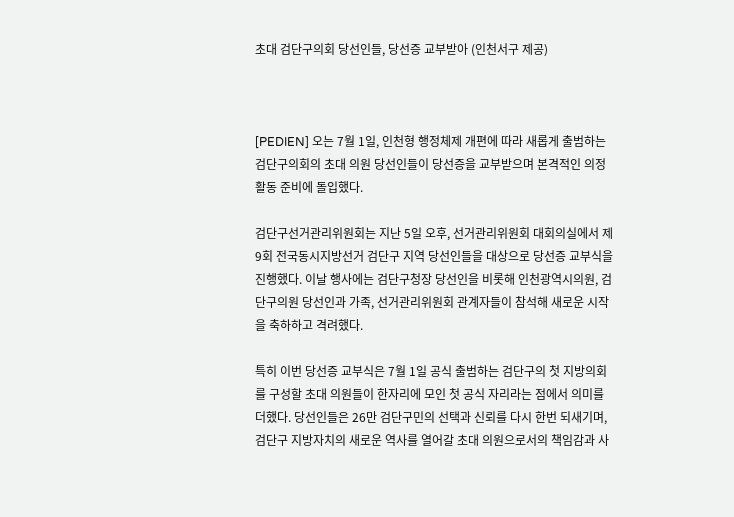초대 검단구의회 당선인들, 당선증 교부받아 (인천서구 제공)



[PEDIEN] 오는 7월 1일, 인천형 행정체제 개편에 따라 새롭게 출범하는 검단구의회의 초대 의원 당선인들이 당선증을 교부받으며 본격적인 의정활동 준비에 돌입했다.

검단구선거관리위원회는 지난 5일 오후, 선거관리위원회 대회의실에서 제9회 전국동시지방선거 검단구 지역 당선인들을 대상으로 당선증 교부식을 진행했다. 이날 행사에는 검단구청장 당선인을 비롯해 인천광역시의원, 검단구의원 당선인과 가족, 선거관리위원회 관계자들이 참석해 새로운 시작을 축하하고 격려했다.

특히 이번 당선증 교부식은 7월 1일 공식 출범하는 검단구의 첫 지방의회를 구성할 초대 의원들이 한자리에 모인 첫 공식 자리라는 점에서 의미를 더했다. 당선인들은 26만 검단구민의 선택과 신뢰를 다시 한번 되새기며, 검단구 지방자치의 새로운 역사를 열어갈 초대 의원으로서의 책임감과 사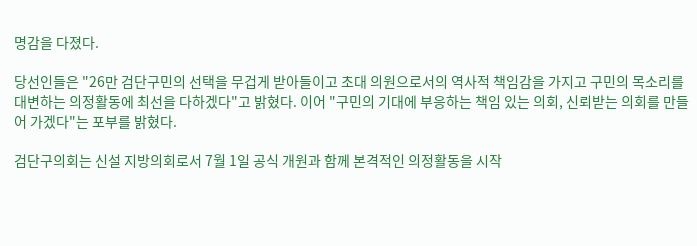명감을 다졌다.

당선인들은 "26만 검단구민의 선택을 무겁게 받아들이고 초대 의원으로서의 역사적 책임감을 가지고 구민의 목소리를 대변하는 의정활동에 최선을 다하겠다"고 밝혔다. 이어 "구민의 기대에 부응하는 책임 있는 의회, 신뢰받는 의회를 만들어 가겠다"는 포부를 밝혔다.

검단구의회는 신설 지방의회로서 7월 1일 공식 개원과 함께 본격적인 의정활동을 시작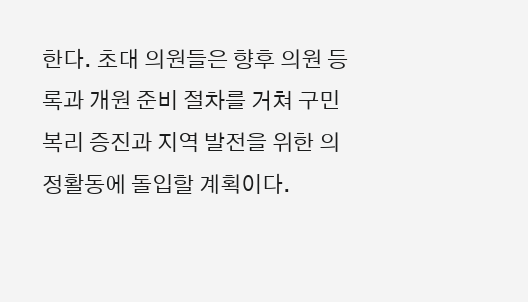한다. 초대 의원들은 향후 의원 등록과 개원 준비 절차를 거쳐 구민 복리 증진과 지역 발전을 위한 의정활동에 돌입할 계획이다.